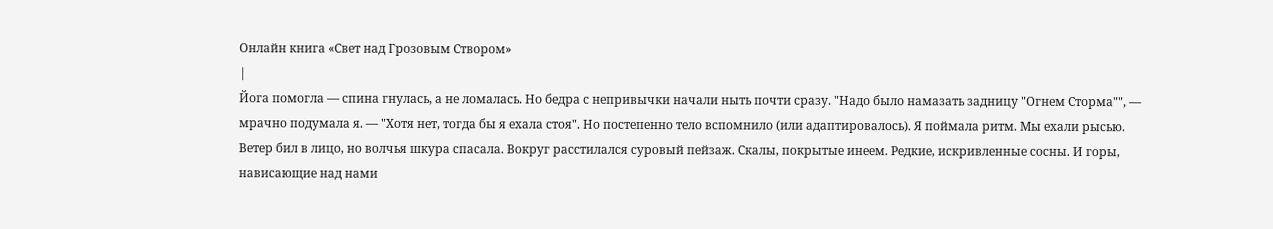Онлайн книга «Свет над Грозовым Створом»
|
Йога помогла — спина гнулась, а не ломалась. Но бедра с непривычки начали ныть почти сразу. "Надо было намазать задницу "Огнем Сторма"", — мрачно подумала я. — "Хотя нет, тогда бы я ехала стоя". Но постепенно тело вспомнило (или адаптировалось). Я поймала ритм. Мы ехали рысью. Ветер бил в лицо, но волчья шкура спасала. Вокруг расстилался суровый пейзаж. Скалы, покрытые инеем. Редкие, искривленные сосны. И горы, нависающие над нами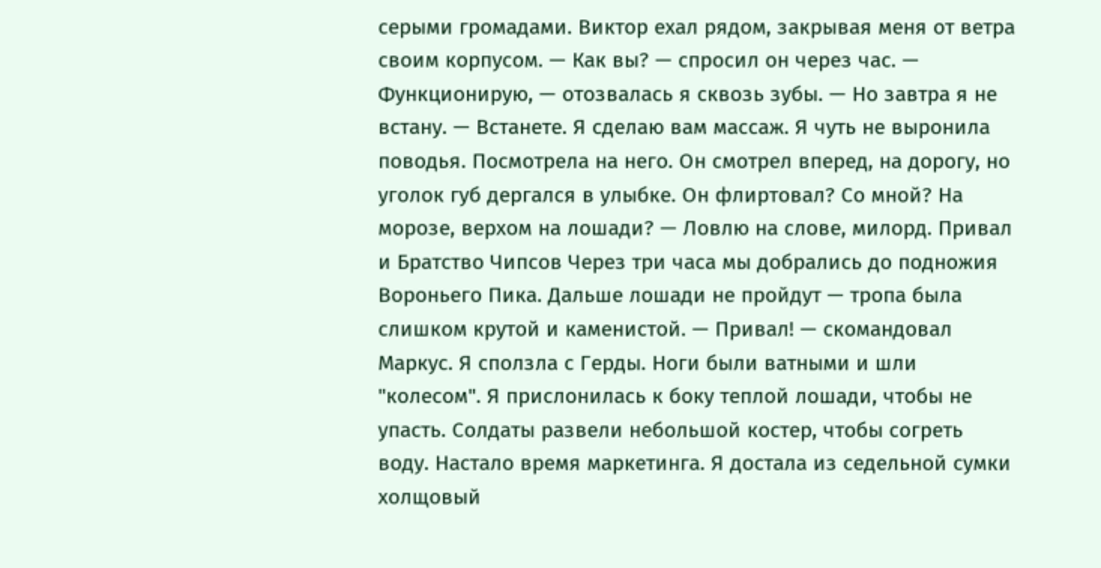серыми громадами. Виктор ехал рядом, закрывая меня от ветра своим корпусом. — Как вы? — спросил он через час. — Функционирую, — отозвалась я сквозь зубы. — Но завтра я не встану. — Встанете. Я сделаю вам массаж. Я чуть не выронила поводья. Посмотрела на него. Он смотрел вперед, на дорогу, но уголок губ дергался в улыбке. Он флиртовал? Со мной? На морозе, верхом на лошади? — Ловлю на слове, милорд. Привал и Братство Чипсов Через три часа мы добрались до подножия Вороньего Пика. Дальше лошади не пройдут — тропа была слишком крутой и каменистой. — Привал! — скомандовал Маркус. Я сползла с Герды. Ноги были ватными и шли "колесом". Я прислонилась к боку теплой лошади, чтобы не упасть. Солдаты развели небольшой костер, чтобы согреть воду. Настало время маркетинга. Я достала из седельной сумки холщовый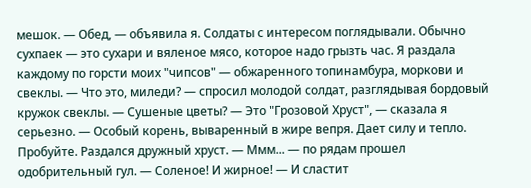мешок. — Обед, — объявила я. Солдаты с интересом поглядывали. Обычно сухпаек — это сухари и вяленое мясо, которое надо грызть час. Я раздала каждому по горсти моих "чипсов" — обжаренного топинамбура, моркови и свеклы. — Что это, миледи? — спросил молодой солдат, разглядывая бордовый кружок свеклы. — Сушеные цветы? — Это "Грозовой Хруст", — сказала я серьезно. — Особый корень, вываренный в жире вепря. Дает силу и тепло. Пробуйте. Раздался дружный хруст. — Ммм... — по рядам прошел одобрительный гул. — Соленое! И жирное! — И сластит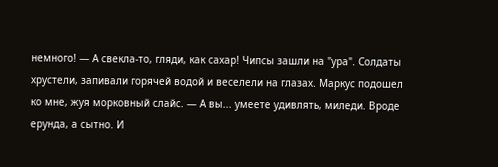немного! — А свекла-то, гляди, как сахар! Чипсы зашли на "ура". Солдаты хрустели, запивали горячей водой и веселели на глазах. Маркус подошел ко мне, жуя морковный слайс. — А вы... умеете удивлять, миледи. Вроде ерунда, а сытно. И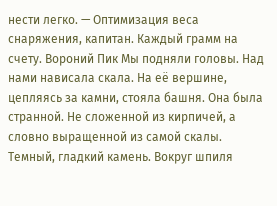нести легко. — Оптимизация веса снаряжения, капитан. Каждый грамм на счету. Вороний Пик Мы подняли головы. Над нами нависала скала. На её вершине, цепляясь за камни, стояла башня. Она была странной. Не сложенной из кирпичей, а словно выращенной из самой скалы. Темный, гладкий камень. Вокруг шпиля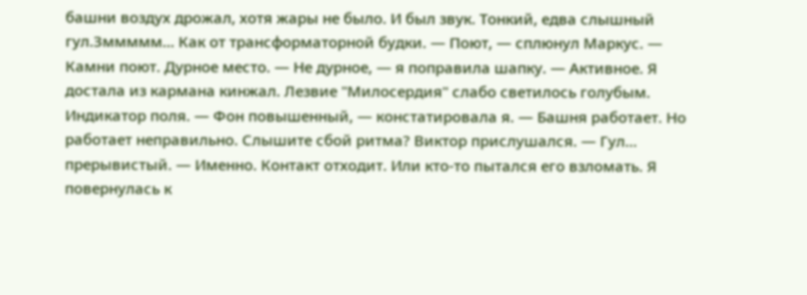башни воздух дрожал, хотя жары не было. И был звук. Тонкий, едва слышный гул.Зммммм... Как от трансформаторной будки. — Поют, — сплюнул Маркус. — Камни поют. Дурное место. — Не дурное, — я поправила шапку. — Активное. Я достала из кармана кинжал. Лезвие "Милосердия" слабо светилось голубым. Индикатор поля. — Фон повышенный, — констатировала я. — Башня работает. Но работает неправильно. Слышите сбой ритма? Виктор прислушался. — Гул... прерывистый. — Именно. Контакт отходит. Или кто-то пытался его взломать. Я повернулась к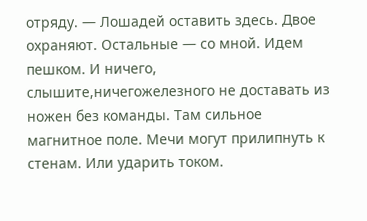отряду. — Лошадей оставить здесь. Двое охраняют. Остальные — со мной. Идем пешком. И ничего, слышите,ничегожелезного не доставать из ножен без команды. Там сильное магнитное поле. Мечи могут прилипнуть к стенам. Или ударить током.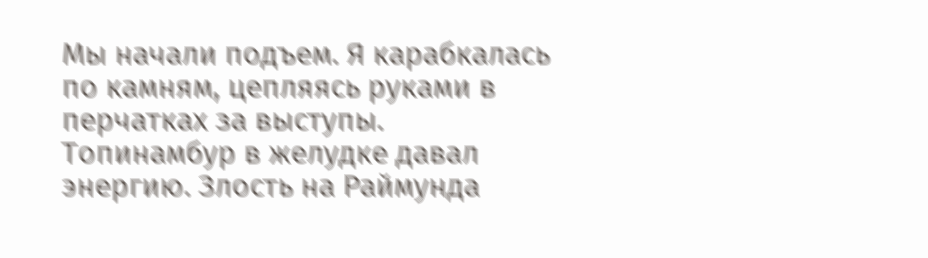Мы начали подъем. Я карабкалась по камням, цепляясь руками в перчатках за выступы. Топинамбур в желудке давал энергию. Злость на Раймунда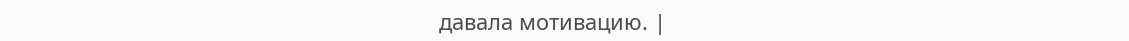давала мотивацию. |